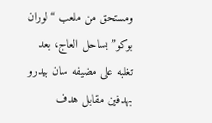ومستحق من ملعب “لوران بوكو” بساحل العاج، بعد تغلبه على مضيفه سان بيدرو بهدفين مقابل هدف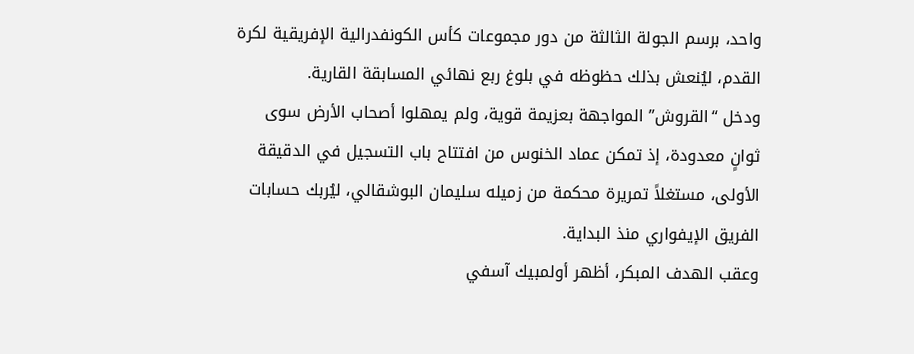واحد، برسم الجولة الثالثة من دور مجموعات كأس الكونفدرالية الإفريقية لكرة القدم، ليُنعش بذلك حظوظه في بلوغ ربع نهائي المسابقة القارية.
ودخل “القروش” المواجهة بعزيمة قوية، ولم يمهلوا أصحاب الأرض سوى ثوانٍ معدودة، إذ تمكن عماد الخنوس من افتتاح باب التسجيل في الدقيقة الأولى، مستغلاً تمريرة محكمة من زميله سليمان البوشقالي، ليُربك حسابات الفريق الإيفواري منذ البداية.
وعقب الهدف المبكر، أظهر أولمبيك آسفي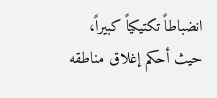انضباطاً تكتيكياً كبيراً، حيث أحكم إغلاق مناطقه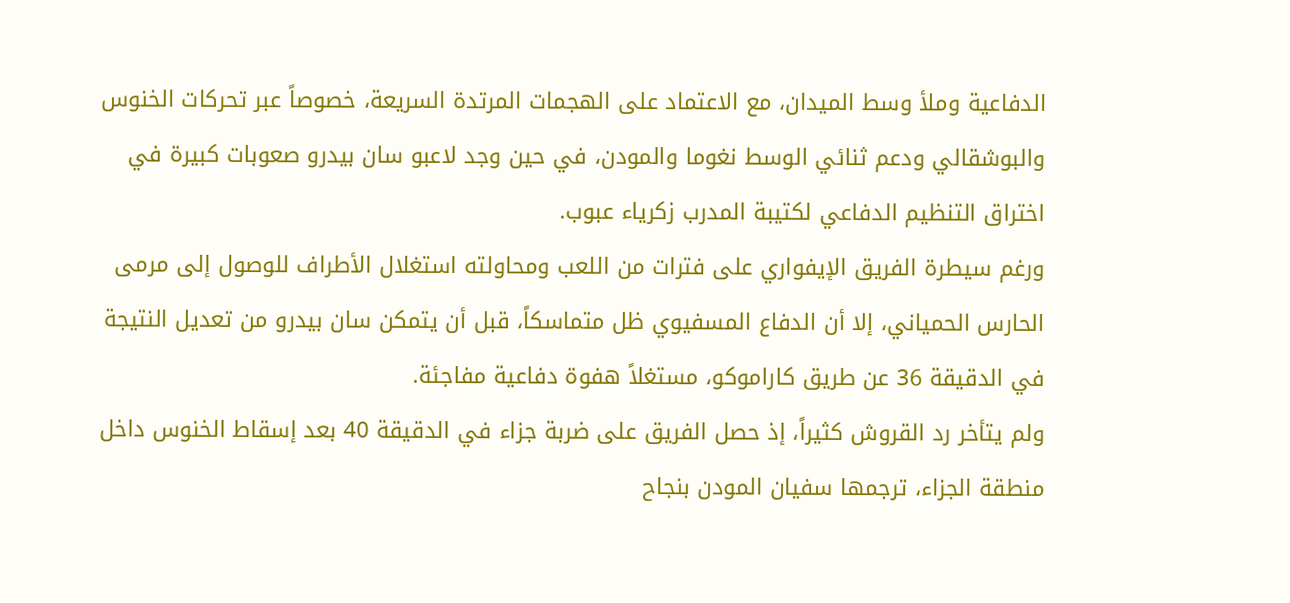الدفاعية وملأ وسط الميدان، مع الاعتماد على الهجمات المرتدة السريعة، خصوصاً عبر تحركات الخنوس والبوشقالي ودعم ثنائي الوسط نغوما والمودن، في حين وجد لاعبو سان بيدرو صعوبات كبيرة في اختراق التنظيم الدفاعي لكتيبة المدرب زكرياء عبوب.
ورغم سيطرة الفريق الإيفواري على فترات من اللعب ومحاولته استغلال الأطراف للوصول إلى مرمى الحارس الحمياني، إلا أن الدفاع المسفيوي ظل متماسكاً، قبل أن يتمكن سان بيدرو من تعديل النتيجة في الدقيقة 36 عن طريق كاراموكو، مستغلاً هفوة دفاعية مفاجئة.
ولم يتأخر رد القروش كثيراً، إذ حصل الفريق على ضربة جزاء في الدقيقة 40 بعد إسقاط الخنوس داخل منطقة الجزاء، ترجمها سفيان المودن بنجاح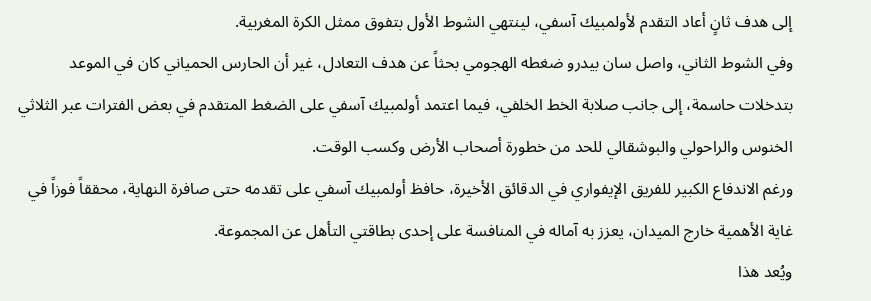إلى هدف ثانٍ أعاد التقدم لأولمبيك آسفي، لينتهي الشوط الأول بتفوق ممثل الكرة المغربية.
وفي الشوط الثاني، واصل سان بيدرو ضغطه الهجومي بحثاً عن هدف التعادل، غير أن الحارس الحمياني كان في الموعد بتدخلات حاسمة، إلى جانب صلابة الخط الخلفي، فيما اعتمد أولمبيك آسفي على الضغط المتقدم في بعض الفترات عبر الثلاثي الخنوس والراحولي والبوشقالي للحد من خطورة أصحاب الأرض وكسب الوقت.
ورغم الاندفاع الكبير للفريق الإيفواري في الدقائق الأخيرة، حافظ أولمبيك آسفي على تقدمه حتى صافرة النهاية، محققاً فوزاً في غاية الأهمية خارج الميدان، يعزز به آماله في المنافسة على إحدى بطاقتي التأهل عن المجموعة.
ويُعد هذا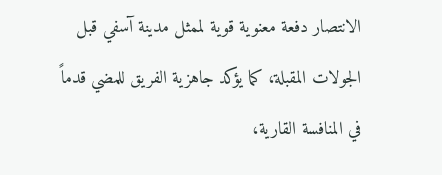الانتصار دفعة معنوية قوية لممثل مدينة آسفي قبل الجولات المقبلة، كما يؤكد جاهزية الفريق للمضي قدماً في المنافسة القارية،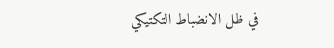في ظل الانضباط التكتيكي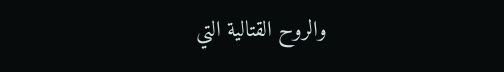والروح القتالية التي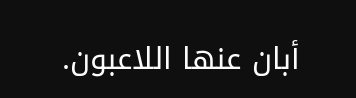أبان عنها اللاعبون.